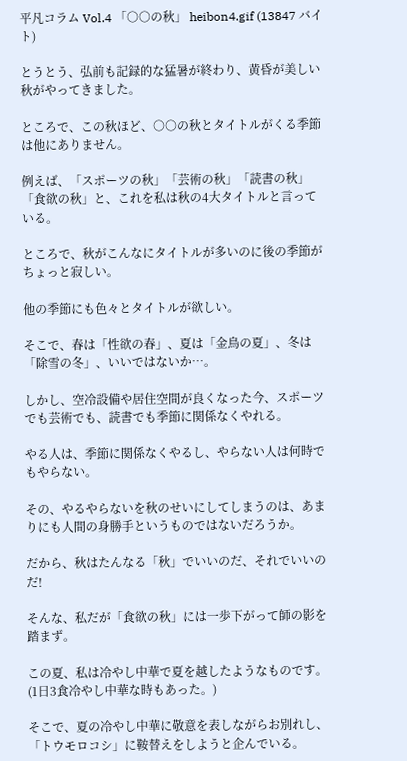平凡コラム Vol.4 「○○の秋」 heibon4.gif (13847 バイト)

とうとう、弘前も記録的な猛暑が終わり、黄昏が美しい秋がやってきました。

ところで、この秋ほど、○○の秋とタイトルがくる季節は他にありません。

例えば、「スポーツの秋」「芸術の秋」「読書の秋」「食欲の秋」と、これを私は秋の4大タイトルと言っている。

ところで、秋がこんなにタイトルが多いのに後の季節がちょっと寂しい。

他の季節にも色々とタイトルが欲しい。

そこで、春は「性欲の春」、夏は「金鳥の夏」、冬は「除雪の冬」、いいではないか…。

しかし、空冷設備や居住空間が良くなった今、スポーツでも芸術でも、読書でも季節に関係なくやれる。

やる人は、季節に関係なくやるし、やらない人は何時でもやらない。

その、やるやらないを秋のせいにしてしまうのは、あまりにも人間の身勝手というものではないだろうか。

だから、秋はたんなる「秋」でいいのだ、それでいいのだ!

そんな、私だが「食欲の秋」には一歩下がって師の影を踏まず。

この夏、私は冷やし中華で夏を越したようなものです。(1日3食冷やし中華な時もあった。)

そこで、夏の冷やし中華に敬意を表しながらお別れし、「トウモロコシ」に鞍替えをしようと企んでいる。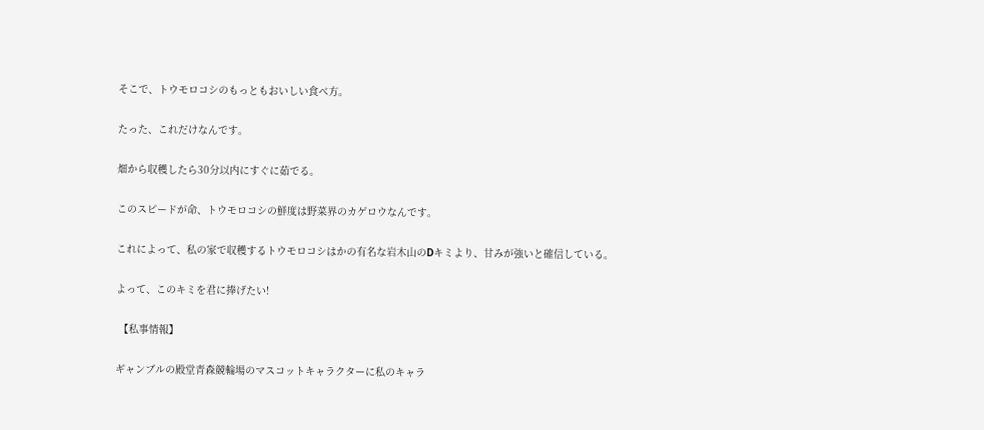そこで、トウモロコシのもっともおいしい食べ方。

たった、これだけなんです。

畑から収穫したら30分以内にすぐに茹でる。

このスピードが命、トウモロコシの鮮度は野菜界のカゲロウなんです。

これによって、私の家で収穫するトウモロコシはかの有名な岩木山のDキミより、甘みが強いと確信している。

よって、このキミを君に捧げたい!

 【私事情報】

ギャンブルの殿堂青森競輪場のマスコットキャラクターに私のキャラ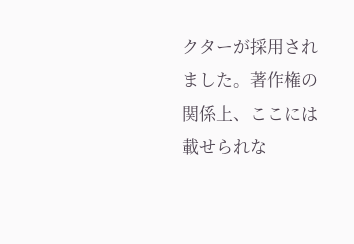クターが採用されました。著作権の関係上、ここには載せられな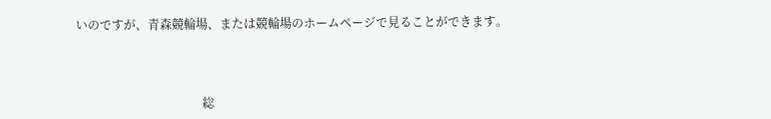いのですが、青森競輪場、または競輪場のホームページで見ることができます。



                                          総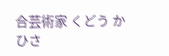合芸術家 くどう かひさ